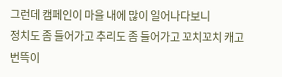그런데 캠페인이 마을 내에 많이 일어나다보니
정치도 좀 들어가고 추리도 좀 들어가고 꼬치꼬치 캐고 번뜩이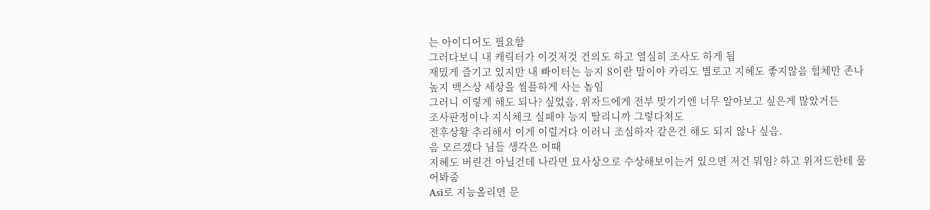는 아이디어도 필요함
그러다보니 내 캐릭터가 이것저것 건의도 하고 열심히 조사도 하게 됨
재밌게 즐기고 있지만 내 빠이터는 능지 8이란 말이야 카리도 별로고 지혜도 좋지않음 힘체만 존나 높지 백스상 세상을 씸플하게 사는 놈임
그러니 이렇게 해도 되나? 싶었음. 위자드에게 전부 맞기기엔 너무 알아보고 싶은게 많았거든
조사판정이나 지식체크 실패야 능지 딸리니까 그렇다쳐도
전후상황 추리해서 이게 이럴거다 이러니 조심하자 같은건 해도 되지 않나 싶음.
음 모르겠다 님들 생각은 어때
지혜도 버린건 아닐건데 나라면 묘사상으로 수상해보이는거 있으면 저건 뭐임? 하고 위저드한테 물어봐줌
Asi로 지능올리면 문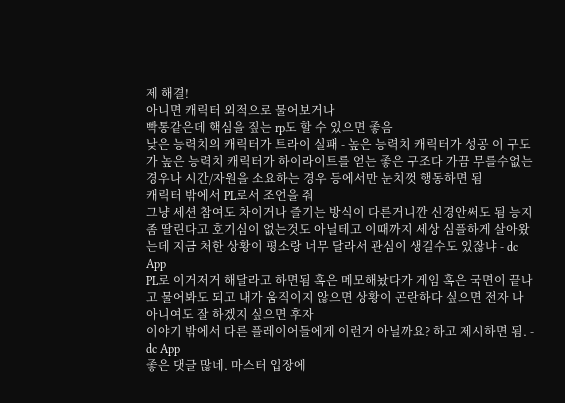제 해결!
아니면 캐릭터 외적으로 물어보거나
빡통같은데 핵심을 짚는 rp도 할 수 있으면 좋음
낮은 능력치의 캐릭터가 트라이 실패 - 높은 능력치 캐릭터가 성공 이 구도가 높은 능력치 캐릭터가 하이라이트를 얻는 좋은 구조다 가끔 무를수없는 경우나 시간/자원을 소요하는 경우 등에서만 눈치껏 행동하면 됨
캐릭터 밖에서 PL로서 조언을 줘
그냥 세션 참여도 차이거나 즐기는 방식이 다른거니깐 신경안써도 됨 능지 좀 딸린다고 호기심이 없는것도 아닐테고 이때까지 세상 심플하게 살아왔는데 지금 처한 상황이 평소랑 너무 달라서 관심이 생길수도 있잖냐 - dc App
PL로 이거저거 해달라고 하면됨 혹은 메모해놨다가 게임 혹은 국면이 끝나고 물어봐도 되고 내가 움직이지 않으면 상황이 곤란하다 싶으면 전자 나 아니여도 잘 하겠지 싶으면 후자
이야기 밖에서 다른 플레이어들에게 이런거 아닐까요? 하고 제시하면 됨. - dc App
좋은 댓글 많네. 마스터 입장에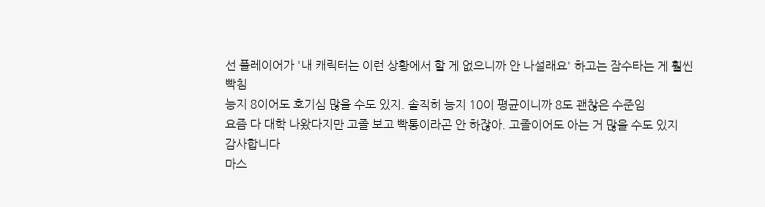선 플레이어가 '내 캐릭터는 이런 상황에서 할 게 없으니까 안 나설래요' 하고는 잠수타는 게 훨씬 빡침
능지 8이어도 호기심 많을 수도 있지. 솔직히 능지 10이 평균이니까 8도 괜찮은 수준임
요즘 다 대학 나왔다지만 고졸 보고 빡통이라곤 안 하잖아. 고졸이어도 아는 거 많을 수도 있지
감사합니다
마스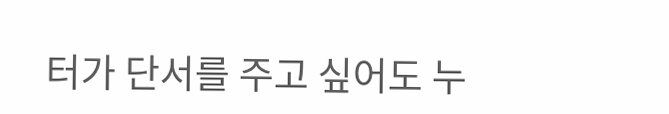터가 단서를 주고 싶어도 누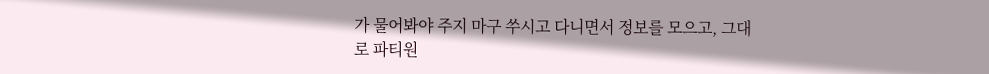가 물어봐야 주지 마구 쑤시고 다니면서 정보를 모으고, 그대로 파티원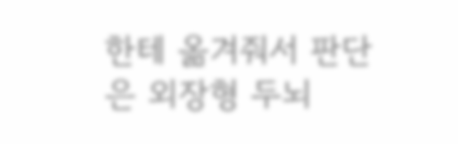한테 옮겨줘서 판단은 외장형 두뇌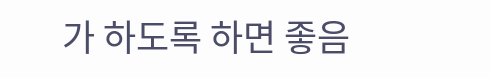가 하도록 하면 좋음